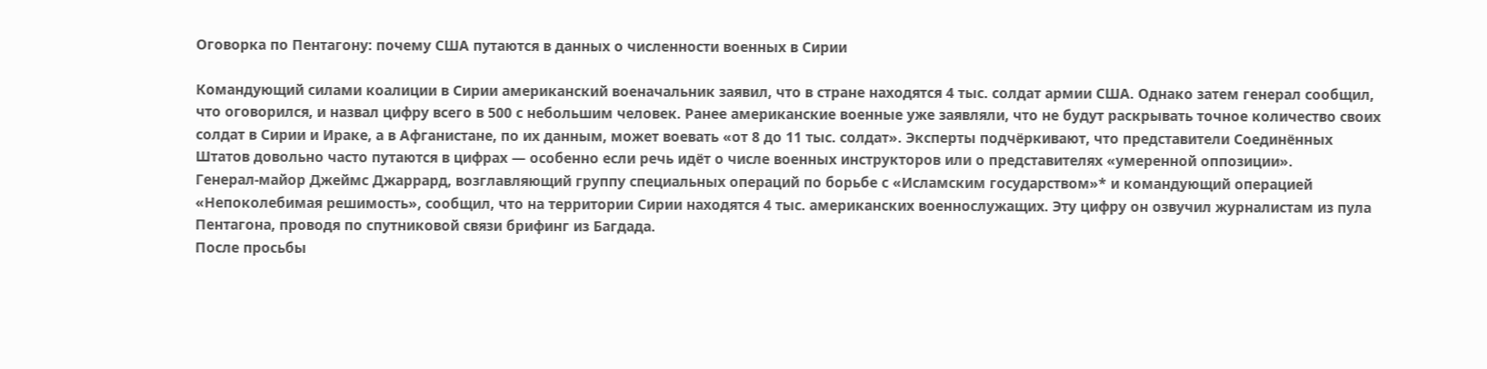Оговорка по Пентагону: почему США путаются в данных о численности военных в Сирии

Командующий силами коалиции в Сирии американский военачальник заявил, что в стране находятся 4 тыс. солдат армии США. Однако затем генерал сообщил, что оговорился, и назвал цифру всего в 500 с небольшим человек. Ранее американские военные уже заявляли, что не будут раскрывать точное количество своих солдат в Сирии и Ираке, а в Афганистане, по их данным, может воевать «от 8 до 11 тыс. солдат». Эксперты подчёркивают, что представители Соединённых Штатов довольно часто путаются в цифрах — особенно если речь идёт о числе военных инструкторов или о представителях «умеренной оппозиции».
Генерал-майор Джеймс Джаррард, возглавляющий группу специальных операций по борьбе с «Исламским государством»* и командующий операцией «Непоколебимая решимость», сообщил, что на территории Сирии находятся 4 тыс. американских военнослужащих. Эту цифру он озвучил журналистам из пула Пентагона, проводя по спутниковой связи брифинг из Багдада.
После просьбы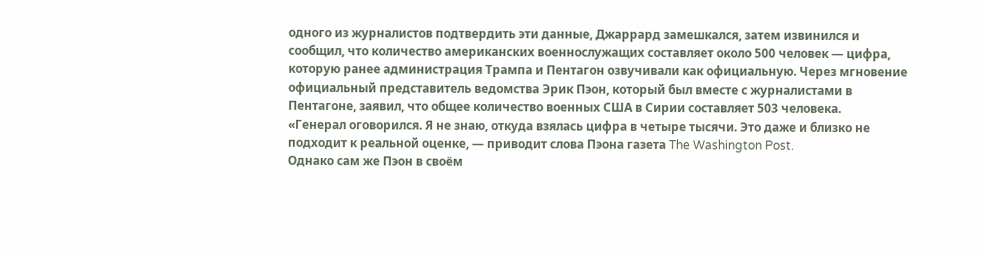одного из журналистов подтвердить эти данные, Джаррард замешкался, затем извинился и сообщил, что количество американских военнослужащих составляет около 500 человек — цифра, которую ранее администрация Трампа и Пентагон озвучивали как официальную. Через мгновение официальный представитель ведомства Эрик Пэон, который был вместе с журналистами в Пентагоне, заявил, что общее количество военных США в Сирии составляет 503 человека.
«Генерал оговорился. Я не знаю, откуда взялась цифра в четыре тысячи. Это даже и близко не подходит к реальной оценке, — приводит слова Пэона газета The Washington Post.
Однако сам же Пэон в своём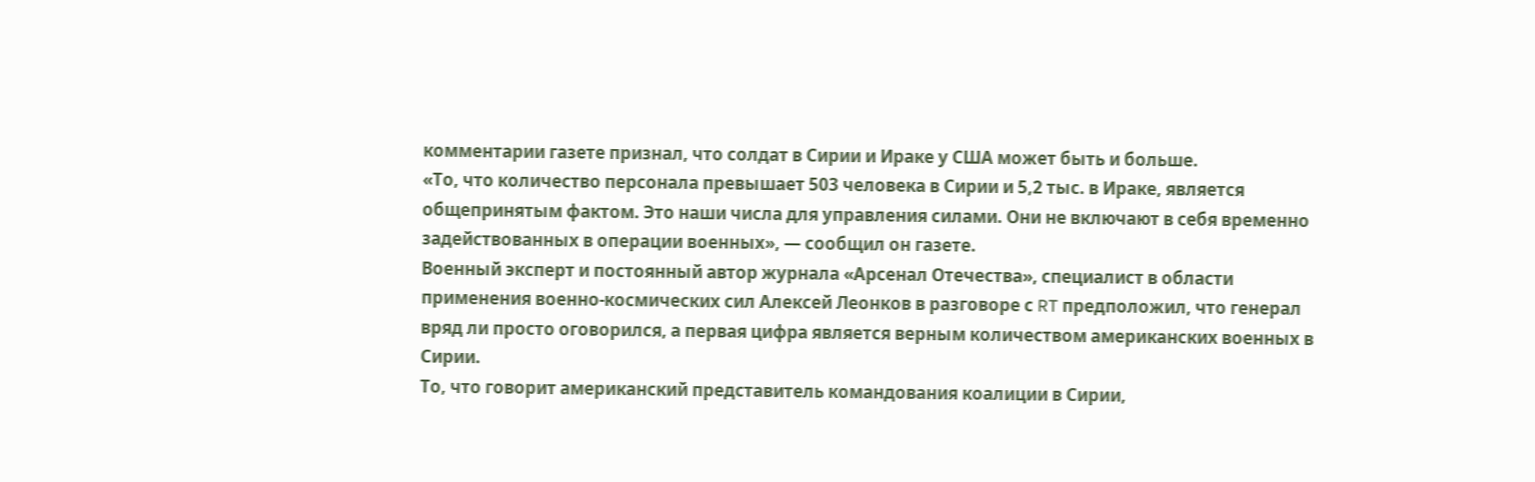комментарии газете признал, что солдат в Сирии и Ираке у США может быть и больше.
«То, что количество персонала превышает 503 человека в Сирии и 5,2 тыс. в Ираке, является общепринятым фактом. Это наши числа для управления силами. Они не включают в себя временно задействованных в операции военных», — сообщил он газете.
Военный эксперт и постоянный автор журнала «Арсенал Отечества», специалист в области применения военно-космических сил Алексей Леонков в разговоре с RT предположил, что генерал вряд ли просто оговорился, а первая цифра является верным количеством американских военных в Сирии.
То, что говорит американский представитель командования коалиции в Сирии,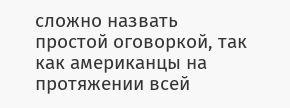сложно назвать простой оговоркой, так как американцы на протяжении всей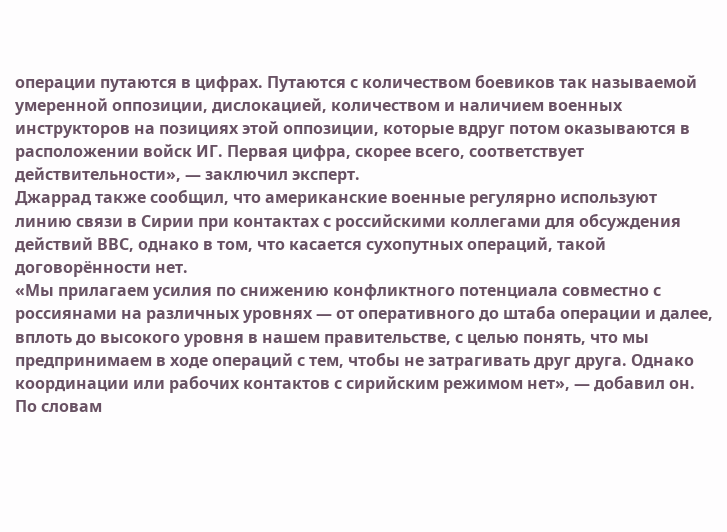операции путаются в цифрах. Путаются с количеством боевиков так называемой умеренной оппозиции, дислокацией, количеством и наличием военных инструкторов на позициях этой оппозиции, которые вдруг потом оказываются в расположении войск ИГ. Первая цифра, скорее всего, соответствует действительности», — заключил эксперт.
Джаррад также сообщил, что американские военные регулярно используют линию связи в Сирии при контактах с российскими коллегами для обсуждения действий ВВС, однако в том, что касается сухопутных операций, такой договорённости нет.
«Мы прилагаем усилия по снижению конфликтного потенциала совместно с россиянами на различных уровнях — от оперативного до штаба операции и далее, вплоть до высокого уровня в нашем правительстве, с целью понять, что мы предпринимаем в ходе операций с тем, чтобы не затрагивать друг друга. Однако координации или рабочих контактов с сирийским режимом нет», — добавил он.
По словам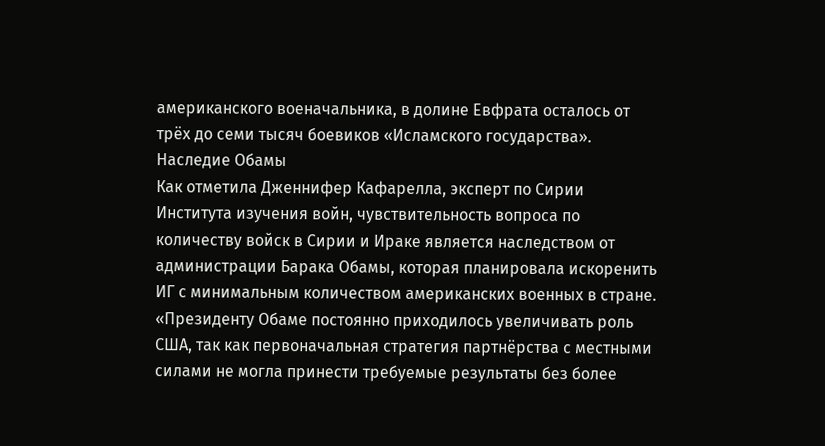американского военачальника, в долине Евфрата осталось от трёх до семи тысяч боевиков «Исламского государства».
Наследие Обамы
Как отметила Дженнифер Кафарелла, эксперт по Сирии Института изучения войн, чувствительность вопроса по количеству войск в Сирии и Ираке является наследством от администрации Барака Обамы, которая планировала искоренить ИГ с минимальным количеством американских военных в стране.
«Президенту Обаме постоянно приходилось увеличивать роль США, так как первоначальная стратегия партнёрства с местными силами не могла принести требуемые результаты без более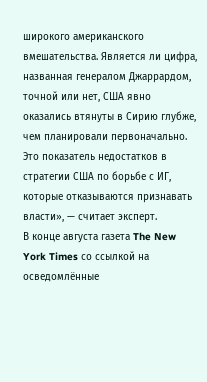широкого американского вмешательства. Является ли цифра, названная генералом Джаррардом, точной или нет, США явно оказались втянуты в Сирию глубже, чем планировали первоначально. Это показатель недостатков в стратегии США по борьбе с ИГ, которые отказываются признавать власти», — считает эксперт.
В конце августа газета The New York Times со ссылкой на осведомлённые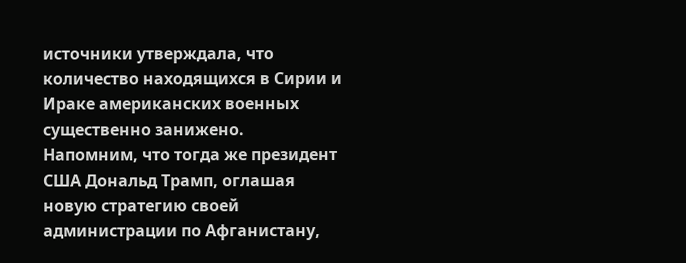источники утверждала, что количество находящихся в Сирии и Ираке американских военных существенно занижено.
Напомним, что тогда же президент США Дональд Трамп, оглашая новую стратегию своей администрации по Афганистану,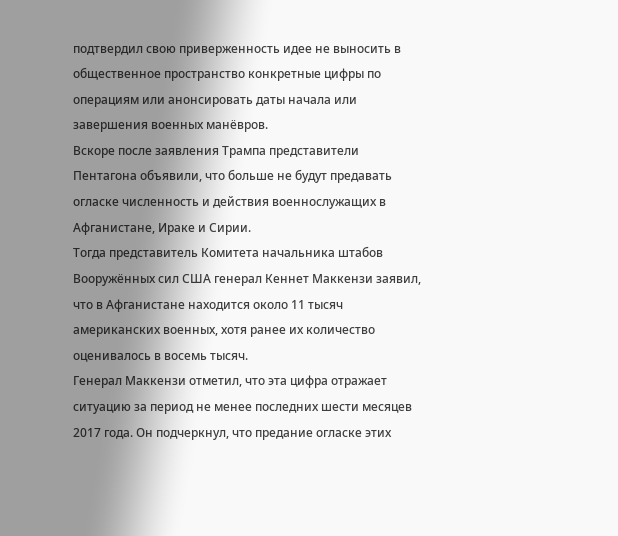подтвердил свою приверженность идее не выносить в общественное пространство конкретные цифры по операциям или анонсировать даты начала или завершения военных манёвров.
Вскоре после заявления Трампа представители Пентагона объявили, что больше не будут предавать огласке численность и действия военнослужащих в Афганистане, Ираке и Сирии.
Тогда представитель Комитета начальника штабов Вооружённых сил США генерал Кеннет Маккензи заявил, что в Афганистане находится около 11 тысяч американских военных, хотя ранее их количество оценивалось в восемь тысяч.
Генерал Маккензи отметил, что эта цифра отражает ситуацию за период не менее последних шести месяцев 2017 года. Он подчеркнул, что предание огласке этих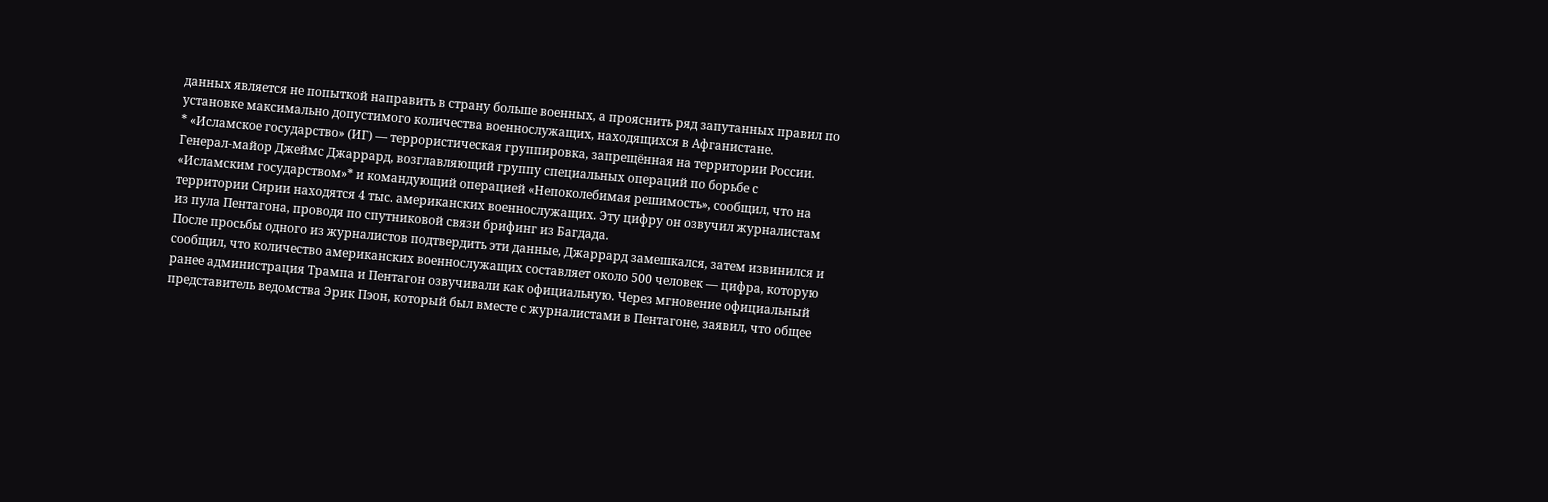данных является не попыткой направить в страну больше военных, а прояснить ряд запутанных правил по установке максимально допустимого количества военнослужащих, находящихся в Афганистане.
* «Исламское государство» (ИГ) — террористическая группировка, запрещённая на территории России.
Генерал-майор Джеймс Джаррард, возглавляющий группу специальных операций по борьбе с «Исламским государством»* и командующий операцией «Непоколебимая решимость», сообщил, что на территории Сирии находятся 4 тыс. американских военнослужащих. Эту цифру он озвучил журналистам из пула Пентагона, проводя по спутниковой связи брифинг из Багдада.
После просьбы одного из журналистов подтвердить эти данные, Джаррард замешкался, затем извинился и сообщил, что количество американских военнослужащих составляет около 500 человек — цифра, которую ранее администрация Трампа и Пентагон озвучивали как официальную. Через мгновение официальный представитель ведомства Эрик Пэон, который был вместе с журналистами в Пентагоне, заявил, что общее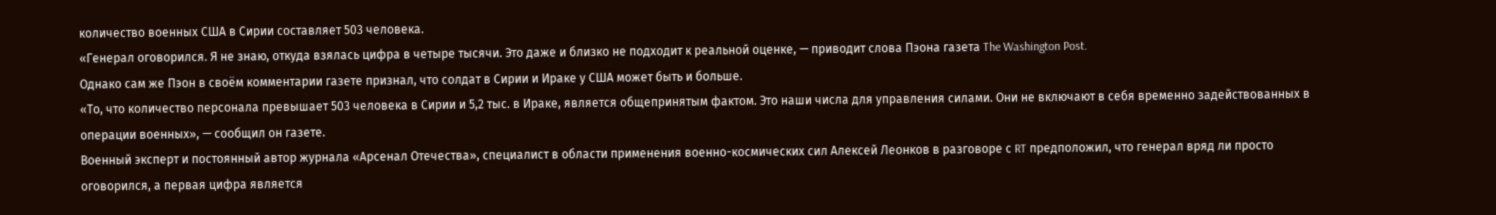количество военных США в Сирии составляет 503 человека.
«Генерал оговорился. Я не знаю, откуда взялась цифра в четыре тысячи. Это даже и близко не подходит к реальной оценке, — приводит слова Пэона газета The Washington Post.
Однако сам же Пэон в своём комментарии газете признал, что солдат в Сирии и Ираке у США может быть и больше.
«То, что количество персонала превышает 503 человека в Сирии и 5,2 тыс. в Ираке, является общепринятым фактом. Это наши числа для управления силами. Они не включают в себя временно задействованных в операции военных», — сообщил он газете.
Военный эксперт и постоянный автор журнала «Арсенал Отечества», специалист в области применения военно-космических сил Алексей Леонков в разговоре с RT предположил, что генерал вряд ли просто оговорился, а первая цифра является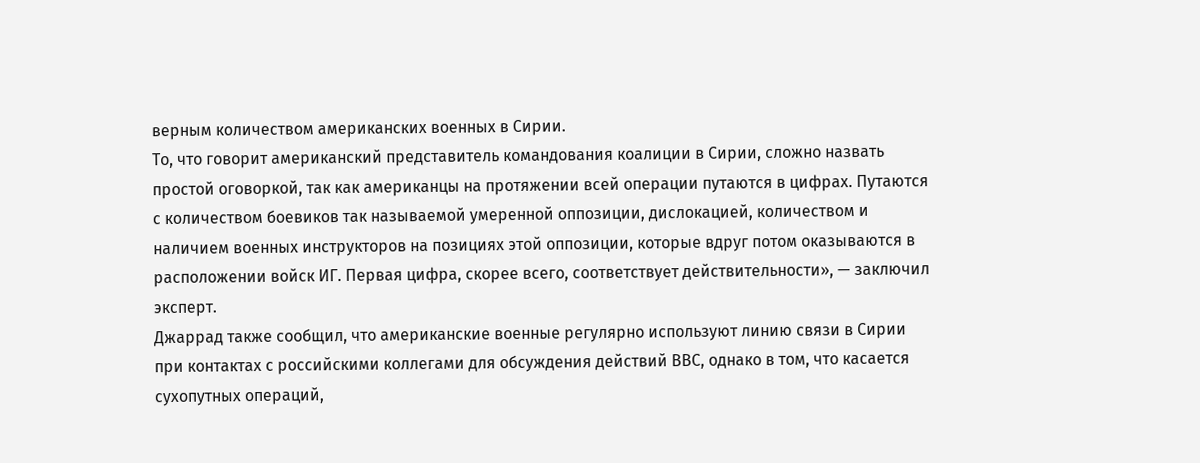верным количеством американских военных в Сирии.
То, что говорит американский представитель командования коалиции в Сирии, сложно назвать простой оговоркой, так как американцы на протяжении всей операции путаются в цифрах. Путаются с количеством боевиков так называемой умеренной оппозиции, дислокацией, количеством и наличием военных инструкторов на позициях этой оппозиции, которые вдруг потом оказываются в расположении войск ИГ. Первая цифра, скорее всего, соответствует действительности», — заключил эксперт.
Джаррад также сообщил, что американские военные регулярно используют линию связи в Сирии при контактах с российскими коллегами для обсуждения действий ВВС, однако в том, что касается сухопутных операций,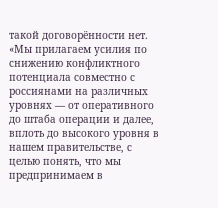такой договорённости нет.
«Мы прилагаем усилия по снижению конфликтного потенциала совместно с россиянами на различных уровнях — от оперативного до штаба операции и далее, вплоть до высокого уровня в нашем правительстве, с целью понять, что мы предпринимаем в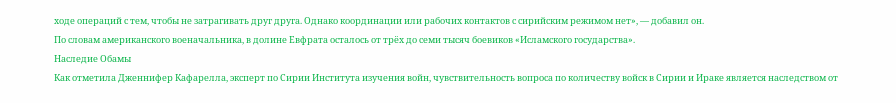ходе операций с тем, чтобы не затрагивать друг друга. Однако координации или рабочих контактов с сирийским режимом нет», — добавил он.
По словам американского военачальника, в долине Евфрата осталось от трёх до семи тысяч боевиков «Исламского государства».
Наследие Обамы
Как отметила Дженнифер Кафарелла, эксперт по Сирии Института изучения войн, чувствительность вопроса по количеству войск в Сирии и Ираке является наследством от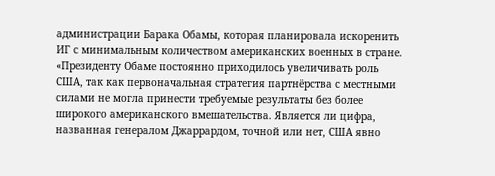администрации Барака Обамы, которая планировала искоренить ИГ с минимальным количеством американских военных в стране.
«Президенту Обаме постоянно приходилось увеличивать роль США, так как первоначальная стратегия партнёрства с местными силами не могла принести требуемые результаты без более широкого американского вмешательства. Является ли цифра, названная генералом Джаррардом, точной или нет, США явно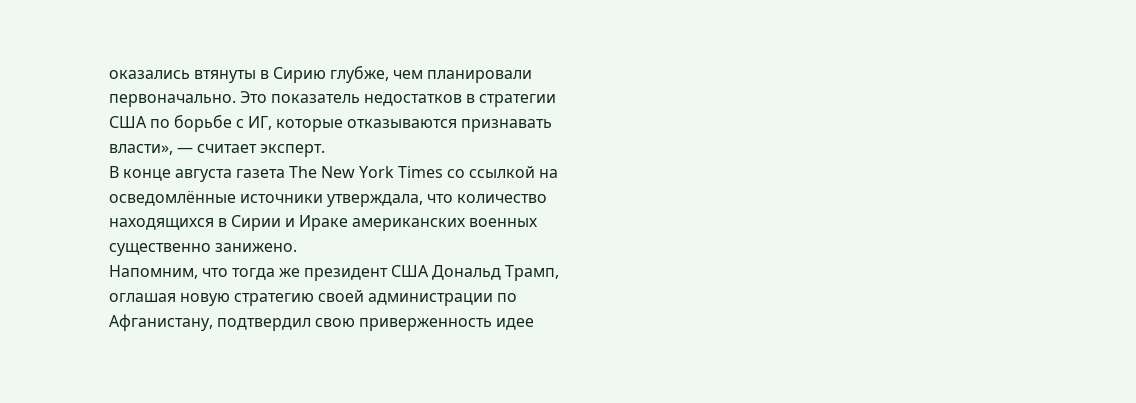оказались втянуты в Сирию глубже, чем планировали первоначально. Это показатель недостатков в стратегии США по борьбе с ИГ, которые отказываются признавать власти», — считает эксперт.
В конце августа газета The New York Times со ссылкой на осведомлённые источники утверждала, что количество находящихся в Сирии и Ираке американских военных существенно занижено.
Напомним, что тогда же президент США Дональд Трамп, оглашая новую стратегию своей администрации по Афганистану, подтвердил свою приверженность идее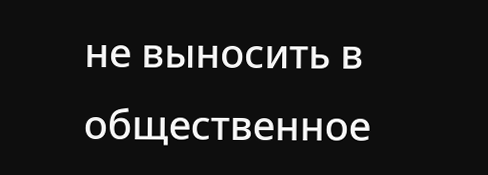не выносить в общественное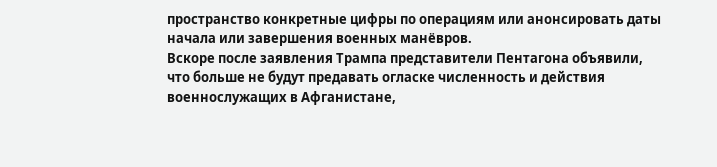пространство конкретные цифры по операциям или анонсировать даты начала или завершения военных манёвров.
Вскоре после заявления Трампа представители Пентагона объявили, что больше не будут предавать огласке численность и действия военнослужащих в Афганистане,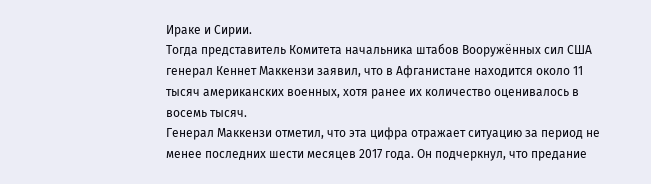Ираке и Сирии.
Тогда представитель Комитета начальника штабов Вооружённых сил США генерал Кеннет Маккензи заявил, что в Афганистане находится около 11 тысяч американских военных, хотя ранее их количество оценивалось в восемь тысяч.
Генерал Маккензи отметил, что эта цифра отражает ситуацию за период не менее последних шести месяцев 2017 года. Он подчеркнул, что предание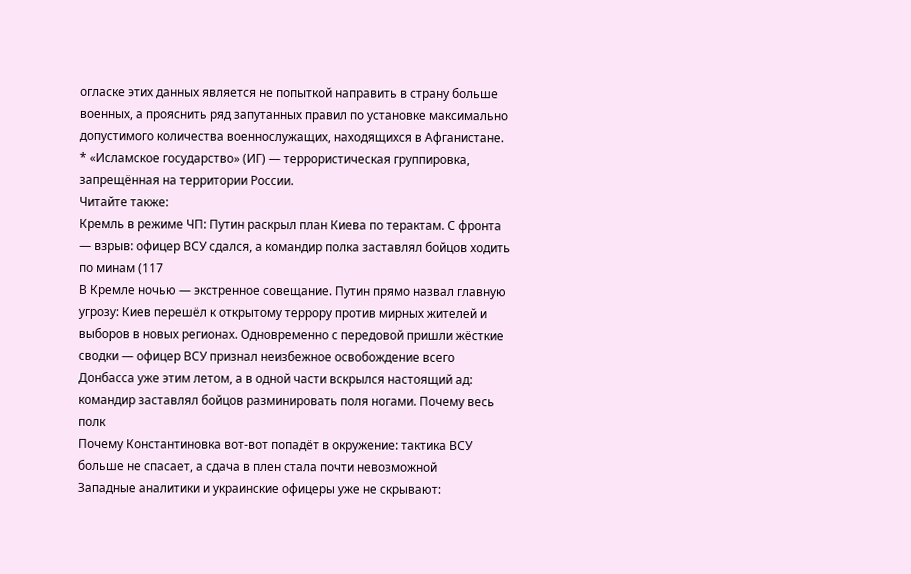огласке этих данных является не попыткой направить в страну больше военных, а прояснить ряд запутанных правил по установке максимально допустимого количества военнослужащих, находящихся в Афганистане.
* «Исламское государство» (ИГ) — террористическая группировка, запрещённая на территории России.
Читайте также:
Кремль в режиме ЧП: Путин раскрыл план Киева по терактам. С фронта — взрыв: офицер ВСУ сдался, а командир полка заставлял бойцов ходить по минам (117
В Кремле ночью — экстренное совещание. Путин прямо назвал главную угрозу: Киев перешёл к открытому террору против мирных жителей и выборов в новых регионах. Одновременно с передовой пришли жёсткие сводки — офицер ВСУ признал неизбежное освобождение всего Донбасса уже этим летом, а в одной части вскрылся настоящий ад: командир заставлял бойцов разминировать поля ногами. Почему весь полк
Почему Константиновка вот-вот попадёт в окружение: тактика ВСУ больше не спасает, а сдача в плен стала почти невозможной
Западные аналитики и украинские офицеры уже не скрывают: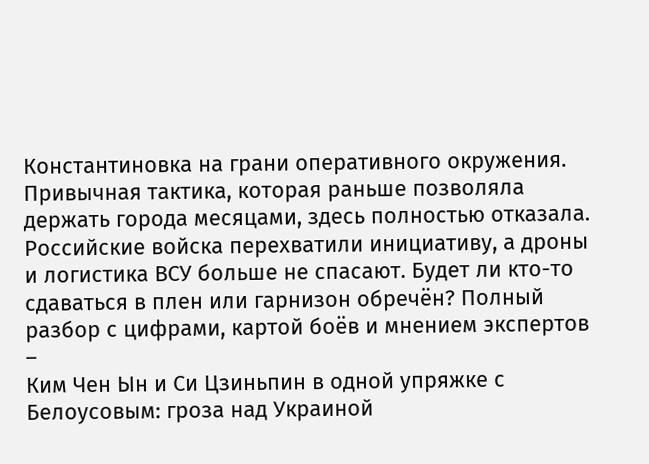Константиновка на грани оперативного окружения. Привычная тактика, которая раньше позволяла держать города месяцами, здесь полностью отказала. Российские войска перехватили инициативу, а дроны и логистика ВСУ больше не спасают. Будет ли кто-то сдаваться в плен или гарнизон обречён? Полный разбор с цифрами, картой боёв и мнением экспертов –
Ким Чен Ын и Си Цзиньпин в одной упряжке с Белоусовым: гроза над Украиной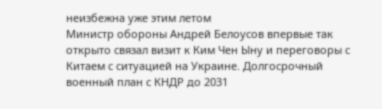неизбежна уже этим летом
Министр обороны Андрей Белоусов впервые так открыто связал визит к Ким Чен Ыну и переговоры с Китаем с ситуацией на Украине. Долгосрочный военный план с КНДР до 2031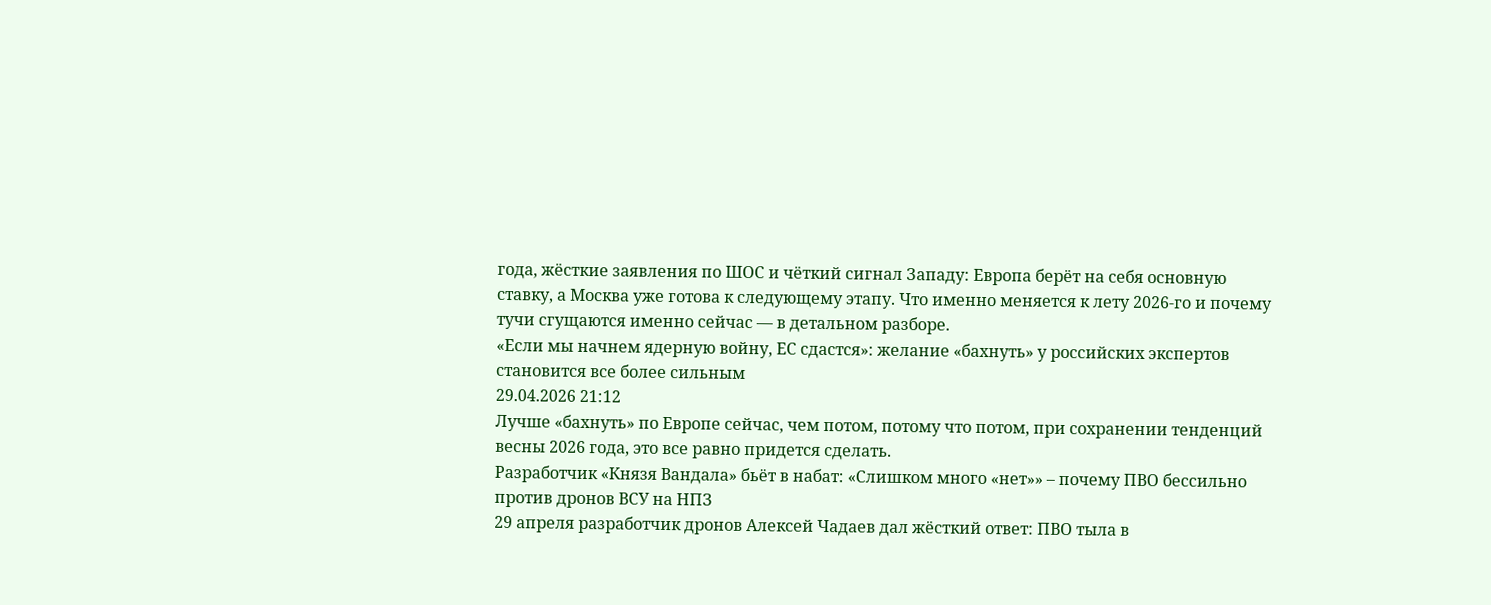года, жёсткие заявления по ШОС и чёткий сигнал Западу: Европа берёт на себя основную ставку, а Москва уже готова к следующему этапу. Что именно меняется к лету 2026-го и почему тучи сгущаются именно сейчас — в детальном разборе.
«Если мы начнем ядерную войну, ЕС сдастся»: желание «бахнуть» у российских экспертов становится все более сильным
29.04.2026 21:12
Лучше «бахнуть» по Европе сейчас, чем потом, потому что потом, при сохранении тенденций весны 2026 года, это все равно придется сделать.
Разработчик «Князя Вандала» бьёт в набат: «Слишком много «нет»» – почему ПВО бессильно против дронов ВСУ на НПЗ
29 апреля разработчик дронов Алексей Чадаев дал жёсткий ответ: ПВО тыла в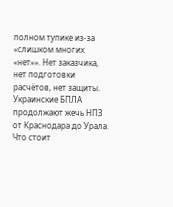полном тупике из-за «слишком многих «нет»». Нет заказчика, нет подготовки расчётов, нет защиты. Украинские БПЛА продолжают жечь НПЗ от Краснодара до Урала. Что стоит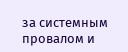за системным провалом и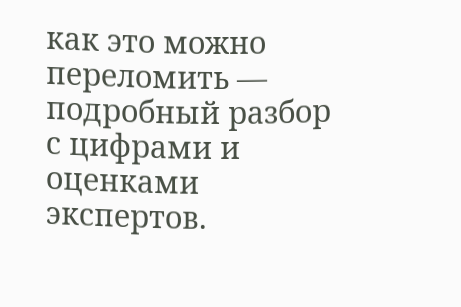как это можно переломить — подробный разбор с цифрами и оценками экспертов.